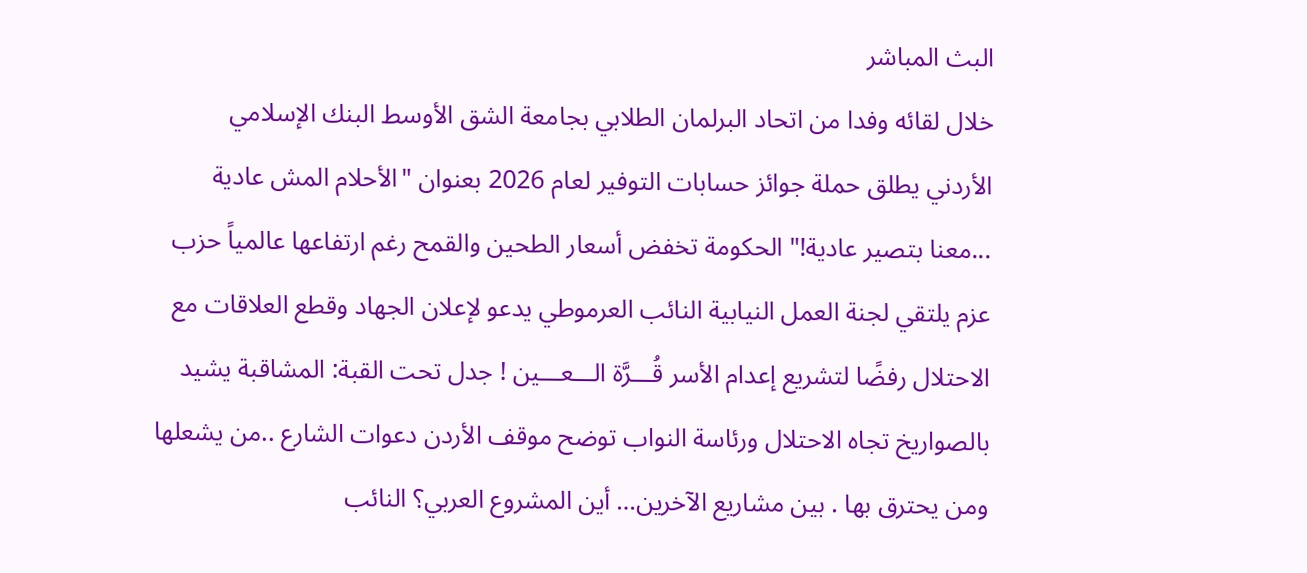البث المباشر
خلال لقائه وفدا من اتحاد البرلمان الطلابي بجامعة الشق الأوسط البنك الإسلامي الأردني يطلق حملة جوائز حسابات التوفير لعام 2026 بعنوان "الأحلام المش عادية ...معنا بتصير عادية!" الحكومة تخفض أسعار الطحين والقمح رغم ارتفاعها عالمياً حزب عزم يلتقي لجنة العمل النيابية النائب العرموطي يدعو لإعلان الجهاد وقطع العلاقات مع الاحتلال رفضًا لتشريع إعدام الأسر قُـــرَّة الـــعـــين ! جدل تحت القبة: المشاقبة يشيد بالصواريخ تجاه الاحتلال ورئاسة النواب توضح موقف الأردن دعوات الشارع ..من يشعلها ومن يحترق بها . بين مشاريع الآخرين… أين المشروع العربي؟ النائب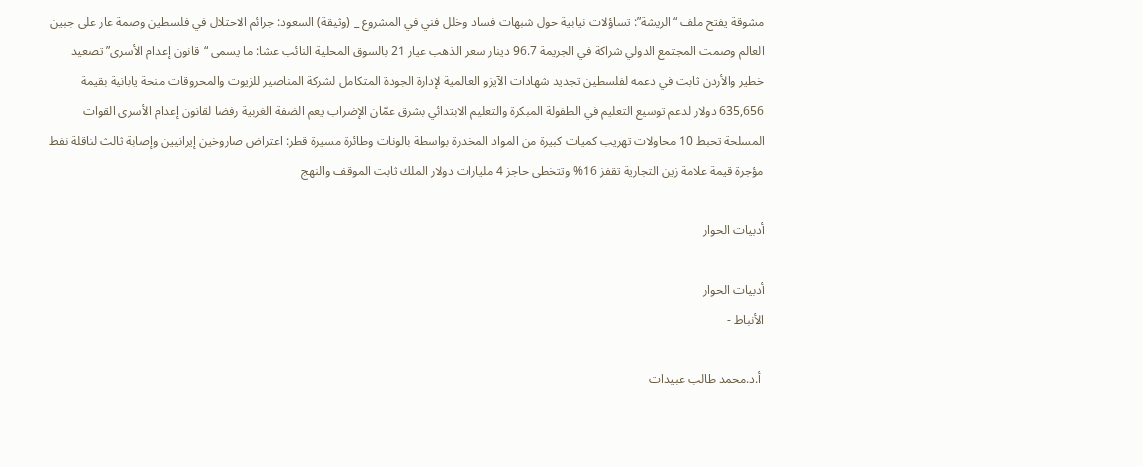مشوقة يفتح ملف “الريشة”: تساؤلات نيابية حول شبهات فساد وخلل فني في المشروع _ (وثيقة) السعود: جرائم الاحتلال في فلسطين وصمة عار على جبين العالم وصمت المجتمع الدولي شراكة في الجريمة 96.7 دينار سعر الذهب عيار 21 بالسوق المحلية النائب عشا: ما يسمى “قانون إعدام الأسرى” تصعيد خطير والأردن ثابت في دعمه لفلسطين تجديد شهادات الآيزو العالمية لإدارة الجودة المتكامل لشركة المناصير للزيوت والمحروقات منحة يابانية بقيمة 635,656 دولار لدعم توسيع التعليم في الطفولة المبكرة والتعليم الابتدائي بشرق عمّان الإضراب يعم الضفة الغربية رفضا لقانون إعدام الأسرى القوات المسلحة تحبط 10 محاولات تهريب كميات كبيرة من المواد المخدرة بواسطة بالونات وطائرة مسيرة قطر: اعتراض صاروخين إيرانيين وإصابة ثالث لناقلة نفط مؤجرة قيمة علامة زين التجارية تقفز 16% وتتخطى حاجز 4 مليارات دولار الملك ثابت الموقف والنهج

أدبيات الحوار

أدبيات الحوار
الأنباط -

 أ.د.محمد طالب عبيدات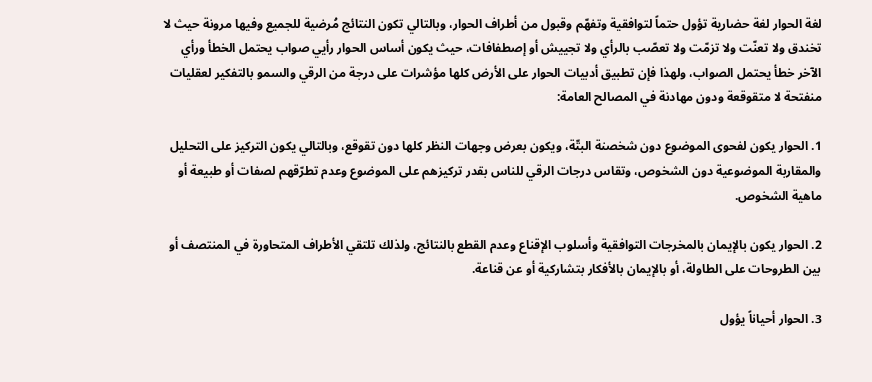لغة الحوار لغة حضارية تؤول حتماً لتوافقية وتفهّم وقبول من أطراف الحوار، وبالتالي تكون النتائج مُرضية للجميع وفيها مرونة حيث لا تخندق ولا تعنّت ولا تزمّت ولا تعصّب بالرأي ولا تجييش أو إصطفافات، حيث يكون أساس الحوار رأيي صواب يحتمل الخطأ ورأي الآخر خطأ يحتمل الصواب، ولهذا فإن تطبيق أدبيات الحوار على الأرض كلها مؤشرات على درجة من الرقي والسمو بالتفكير لعقليات منفتحة لا متقوقعة ودون مهادنة في المصالح العامة:

1. الحوار يكون لفحوى الموضوع دون شخصنة البتّة، ويكون بعرض وجهات النظر كلها دون تقوقع، وبالتالي يكون التركيز على التحليل والمقاربة الموضوعية دون الشخوص، وتقاس درجات الرقي للناس بقدر تركيزهم على الموضوع وعدم تطرّقهم لصفات أو طبيعة أو ماهية الشخوص.

2. الحوار يكون بالإيمان بالمخرجات التوافقية وأسلوب الإقناع وعدم القطع بالنتائج، ولذلك تلتقي الأطراف المتحاورة في المنتصف أو بين الطروحات على الطاولة، أو بالإيمان بالأفكار بتشاركية أو عن قناعة.

3. الحوار أحياناً يؤول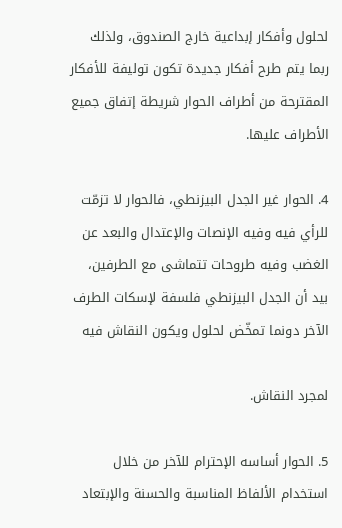لحلول وأفكار إبداعية خارج الصندوق، ولذلك ربما يتم طرح أفكار جديدة تكون توليفة للأفكار المقترحة من أطراف الحوار شريطة إتفاق جميع الأطراف عليها.

4. الحوار غير الجدل البيزنطي، فالحوار لا تزمّت للرأي فيه وفيه الإنصات والإعتدال والبعد عن الغضب وفيه طروحات تتماشى مع الطرفين، بيد أن الجدل البيزنطي فلسفة لإسكات الطرف الآخر دونما تمخّض لحلول ويكون النقاش فيه

لمجرد النقاش.

5. الحوار أساسه الإحترام للآخر من خلال استخدام الألفاظ المناسبة والحسنة والإبتعاد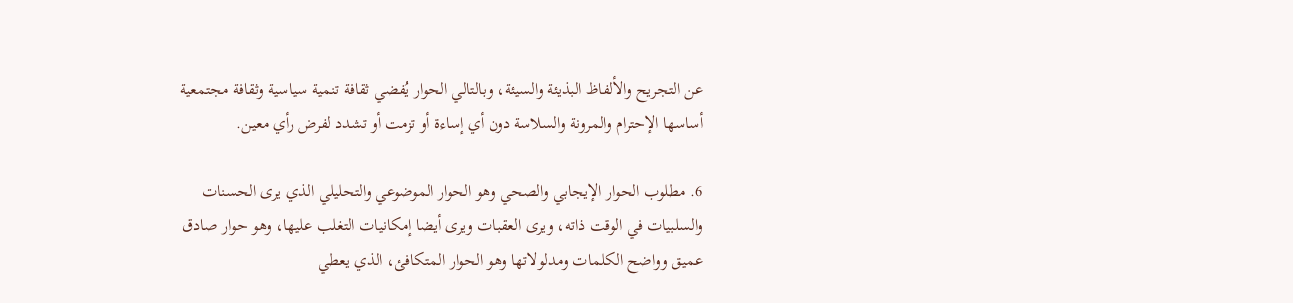عن التجريح والألفاظ البذيئة والسيئة، وبالتالي الحوار يُفضي ثقافة تنمية سياسية وثقافة مجتمعية أساسها الإحترام والمرونة والسلاسة دون أي إساءة أو تزمت أو تشدد لفرض رأي معين.

6. مطلوب الحوار الإيجابي والصحي وهو الحوار الموضوعي والتحليلي الذي يرى الحسنات والسلبيات في الوقت ذاته، ويرى العقبات ويرى أيضا إمكانيات التغلب عليها، وهو حوار صادق عميق وواضح الكلمات ومدلولاتها وهو الحوار المتكافئ، الذي يعطي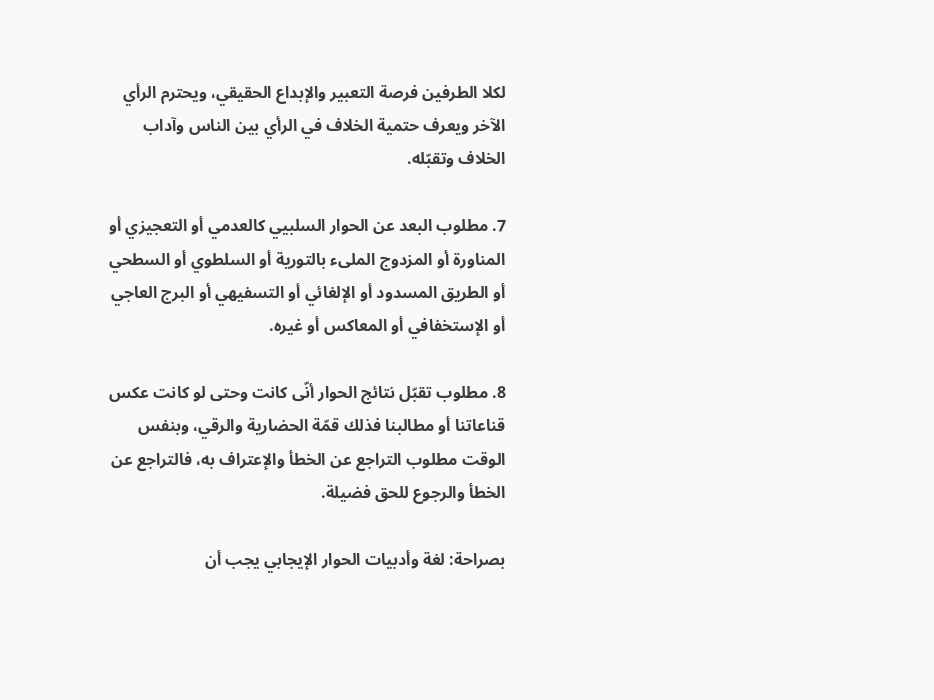لكلا الطرفين فرصة التعبير والإبداع الحقيقي، ويحترم الرأي الآخر ويعرف حتمية الخلاف في الرأي بين الناس وآداب الخلاف وتقبّله.

7. مطلوب البعد عن الحوار السلبيي كالعدمي أو التعجيزي أو المناورة أو المزدوج الملىء بالتورية أو السلطوي أو السطحي أو الطريق المسدود أو الإلغائي أو التسفيهي أو البرج العاجي أو الإستخفافي أو المعاكس أو غيره.

8. مطلوب تقبّل نتائج الحوار أنّى كانت وحتى لو كانت عكس قناعاتنا أو مطالبنا فذلك قمّة الحضارية والرقي، وبنفس الوقت مطلوب التراجع عن الخطأ والإعتراف به، فالتراجع عن الخطأ والرجوع للحق فضيلة.

بصراحة: لغة وأدبيات الحوار الإيجابي يجب أن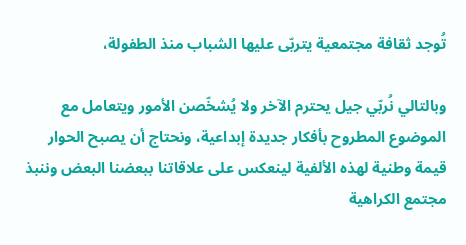تُوجد ثقافة مجتمعية يتربّى عليها الشباب منذ الطفولة،

وبالتالي نُربّي جيل يحترم الآخر ولا يُشخّصن الأمور ويتعامل مع الموضوع المطروح بأفكار جديدة إبداعية، ونحتاج أن يصبح الحوار قيمة وطنية لهذه الألفية لينعكس على علاقاتنا ببعضنا البعض وننبذ مجتمع الكراهية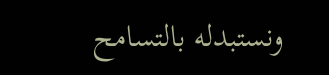ونستبدله بالتسامح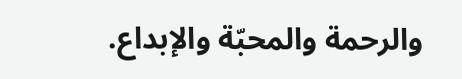والرحمة والمحبّة والإبداع.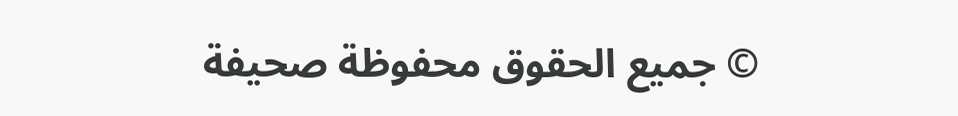© جميع الحقوق محفوظة صحيفة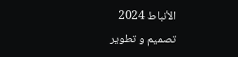الأنباط 2024
تصميم و تطوير